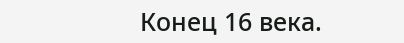Конец 16 века.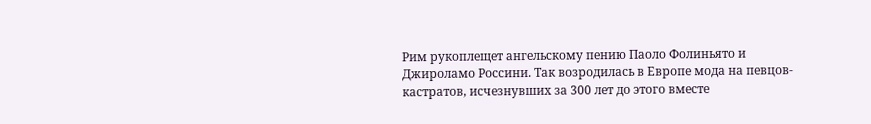Рим рукоплещет ангельскому пению Паоло Фолиньято и Джироламо Россини. Так возродилась в Европе мода на певцов-кастратов, исчезнувших за 300 лет до этого вместе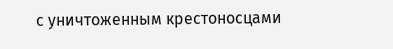с уничтоженным крестоносцами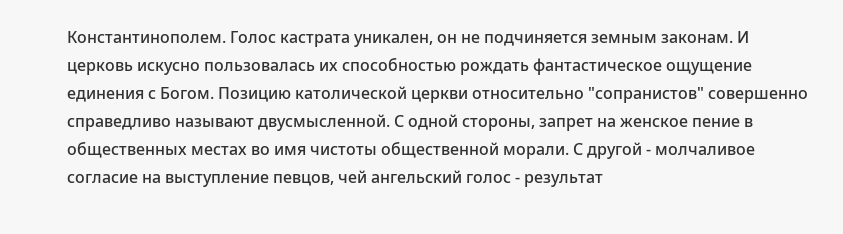Константинополем. Голос кастрата уникален, он не подчиняется земным законам. И церковь искусно пользовалась их способностью рождать фантастическое ощущение единения с Богом. Позицию католической церкви относительно "сопранистов" совершенно справедливо называют двусмысленной. С одной стороны, запрет на женское пение в общественных местах во имя чистоты общественной морали. С другой - молчаливое согласие на выступление певцов, чей ангельский голос - результат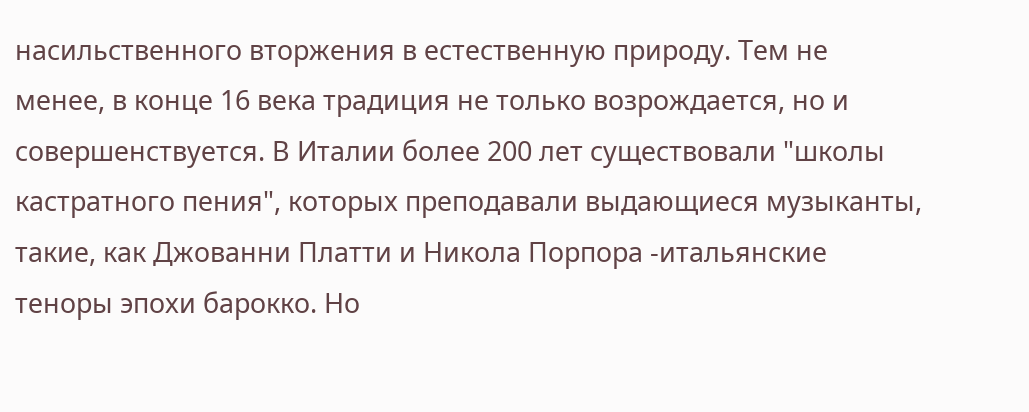насильственного вторжения в естественную природу. Тем не менее, в конце 16 века традиция не только возрождается, но и совершенствуется. В Италии более 200 лет существовали "школы кастратного пения", которых преподавали выдающиеся музыканты, такие, как Джованни Платти и Никола Порпора -итальянские теноры эпохи барокко. Но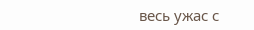весь ужас с